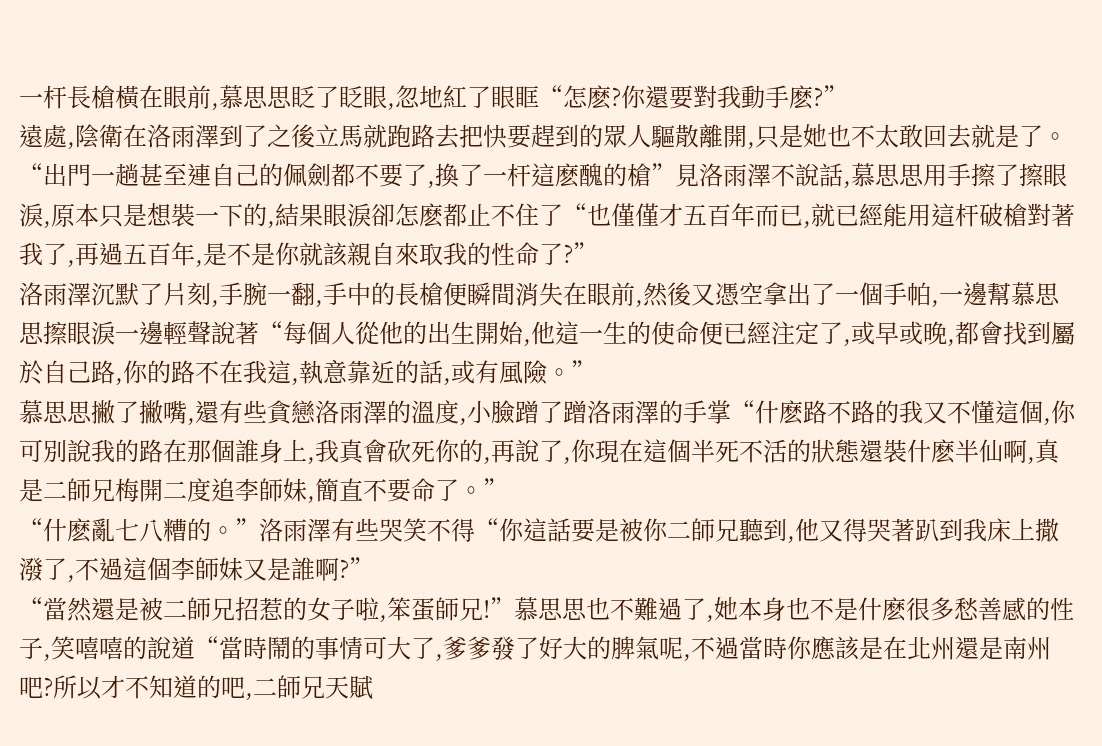一杆長槍橫在眼前,慕思思眨了眨眼,忽地紅了眼眶“怎麽?你還要對我動手麽?”
遠處,陰衛在洛雨澤到了之後立馬就跑路去把快要趕到的眾人驅散離開,只是她也不太敢回去就是了。
“出門一趟甚至連自己的佩劍都不要了,換了一杆這麽醜的槍”見洛雨澤不說話,慕思思用手擦了擦眼淚,原本只是想裝一下的,結果眼淚卻怎麽都止不住了“也僅僅才五百年而已,就已經能用這杆破槍對著我了,再過五百年,是不是你就該親自來取我的性命了?”
洛雨澤沉默了片刻,手腕一翻,手中的長槍便瞬間消失在眼前,然後又憑空拿出了一個手帕,一邊幫慕思思擦眼淚一邊輕聲說著“每個人從他的出生開始,他這一生的使命便已經注定了,或早或晚,都會找到屬於自己路,你的路不在我這,執意靠近的話,或有風險。”
慕思思撇了撇嘴,還有些貪戀洛雨澤的溫度,小臉蹭了蹭洛雨澤的手掌“什麽路不路的我又不懂這個,你可別說我的路在那個誰身上,我真會砍死你的,再說了,你現在這個半死不活的狀態還裝什麽半仙啊,真是二師兄梅開二度追李師妹,簡直不要命了。”
“什麽亂七八糟的。”洛雨澤有些哭笑不得“你這話要是被你二師兄聽到,他又得哭著趴到我床上撒潑了,不過這個李師妹又是誰啊?”
“當然還是被二師兄招惹的女子啦,笨蛋師兄!”慕思思也不難過了,她本身也不是什麽很多愁善感的性子,笑嘻嘻的說道“當時鬧的事情可大了,爹爹發了好大的脾氣呢,不過當時你應該是在北州還是南州吧?所以才不知道的吧,二師兄天賦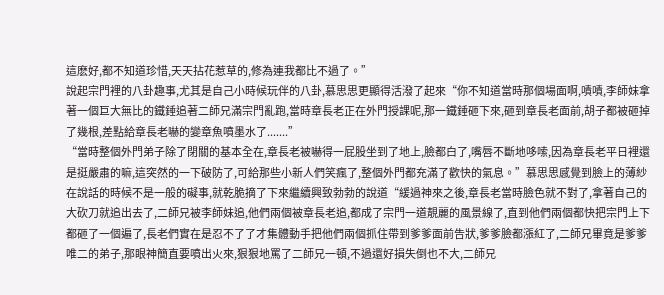這麽好,都不知道珍惜,天天拈花惹草的,修為連我都比不過了。”
說起宗門裡的八卦趣事,尤其是自己小時候玩伴的八卦,慕思思更顯得活潑了起來“你不知道當時那個場面啊,嘖嘖,李師妹拿著一個巨大無比的鐵錘追著二師兄滿宗門亂跑,當時章長老正在外門授課呢,那一鐵錘砸下來,砸到章長老面前,胡子都被砸掉了幾根,差點給章長老嚇的變章魚噴墨水了.......”
“當時整個外門弟子除了閉關的基本全在,章長老被嚇得一屁股坐到了地上,臉都白了,嘴唇不斷地哆嗦,因為章長老平日裡還是挺嚴肅的嘛,這突然的一下破防了,可給那些小新人們笑瘋了,整個外門都充滿了歡快的氣息。”慕思思感覺到臉上的薄紗在說話的時候不是一般的礙事,就乾脆摘了下來繼續興致勃勃的說道“緩過神來之後,章長老當時臉色就不對了,拿著自己的大砍刀就追出去了,二師兄被李師妹追,他們兩個被章長老追,都成了宗門一道靚麗的風景線了,直到他們兩個都快把宗門上下都砸了一個遍了,長老們實在是忍不了了才集體動手把他們兩個抓住帶到爹爹面前告狀,爹爹臉都漲紅了,二師兄畢竟是爹爹唯二的弟子,那眼神簡直要噴出火來,狠狠地罵了二師兄一頓,不過還好損失倒也不大,二師兄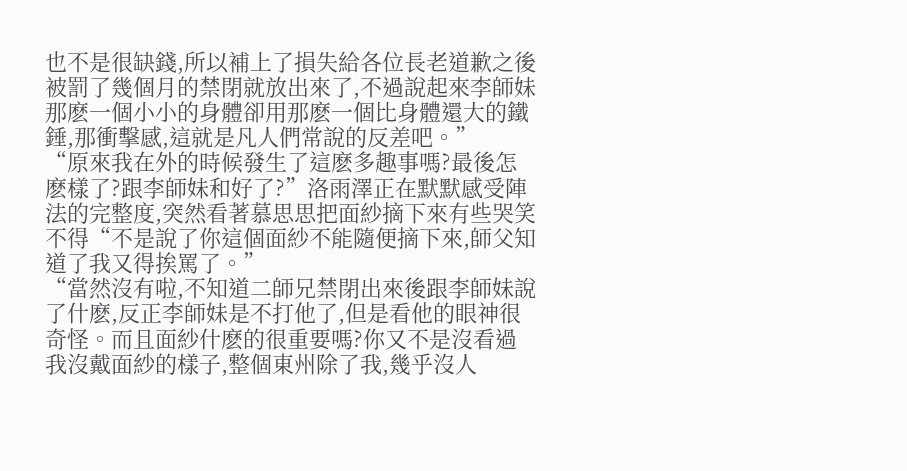也不是很缺錢,所以補上了損失給各位長老道歉之後被罰了幾個月的禁閉就放出來了,不過說起來李師妹那麽一個小小的身體卻用那麽一個比身體還大的鐵錘,那衝擊感,這就是凡人們常說的反差吧。”
“原來我在外的時候發生了這麽多趣事嗎?最後怎麽樣了?跟李師妹和好了?”洛雨澤正在默默感受陣法的完整度,突然看著慕思思把面紗摘下來有些哭笑不得“不是說了你這個面紗不能隨便摘下來,師父知道了我又得挨罵了。”
“當然沒有啦,不知道二師兄禁閉出來後跟李師妹說了什麽,反正李師妹是不打他了,但是看他的眼神很奇怪。而且面紗什麽的很重要嗎?你又不是沒看過我沒戴面紗的樣子,整個東州除了我,幾乎沒人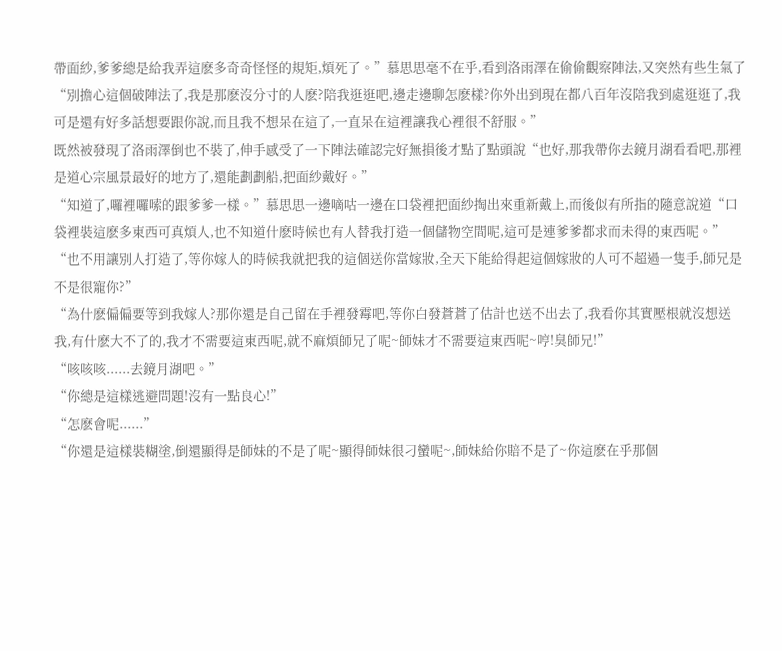帶面紗,爹爹總是給我弄這麽多奇奇怪怪的規矩,煩死了。”慕思思毫不在乎,看到洛雨澤在偷偷觀察陣法,又突然有些生氣了“別擔心這個破陣法了,我是那麽沒分寸的人麽?陪我逛逛吧,邊走邊聊怎麽樣?你外出到現在都八百年沒陪我到處逛逛了,我可是還有好多話想要跟你說,而且我不想呆在這了,一直呆在這裡讓我心裡很不舒服。”
既然被發現了洛雨澤倒也不裝了,伸手感受了一下陣法確認完好無損後才點了點頭說“也好,那我帶你去鏡月湖看看吧,那裡是道心宗風景最好的地方了,還能劃劃船,把面紗戴好。”
“知道了,囉裡囉嗦的跟爹爹一樣。”慕思思一邊嘀咕一邊在口袋裡把面紗掏出來重新戴上,而後似有所指的隨意說道“口袋裡裝這麽多東西可真煩人,也不知道什麽時候也有人替我打造一個儲物空間呢,這可是連爹爹都求而未得的東西呢。”
“也不用讓別人打造了,等你嫁人的時候我就把我的這個送你當嫁妝,全天下能給得起這個嫁妝的人可不超過一隻手,師兄是不是很寵你?”
“為什麽偏偏要等到我嫁人?那你還是自己留在手裡發霉吧,等你白發蒼蒼了估計也送不出去了,我看你其實壓根就沒想送我,有什麽大不了的,我才不需要這東西呢,就不麻煩師兄了呢~師妹才不需要這東西呢~哼!臭師兄!”
“咳咳咳......去鏡月湖吧。”
“你總是這樣逃避問題!沒有一點良心!”
“怎麽會呢......”
“你還是這樣裝糊塗,倒還顯得是師妹的不是了呢~顯得師妹很刁蠻呢~,師妹給你賠不是了~你這麽在乎那個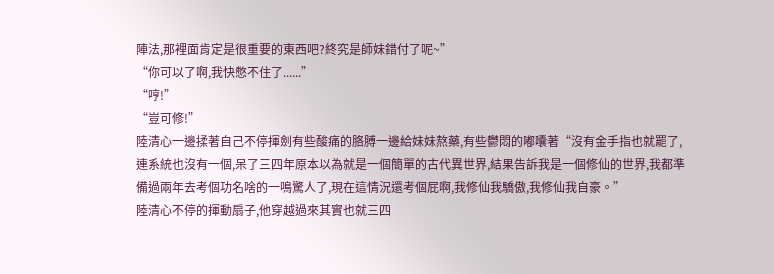陣法,那裡面肯定是很重要的東西吧?終究是師妹錯付了呢~”
“你可以了啊,我快憋不住了......”
“哼!”
“豈可修!”
陸清心一邊揉著自己不停揮劍有些酸痛的胳膊一邊給妹妹熬藥,有些鬱悶的嘟囔著“沒有金手指也就罷了,連系統也沒有一個,呆了三四年原本以為就是一個簡單的古代異世界,結果告訴我是一個修仙的世界,我都準備過兩年去考個功名啥的一鳴驚人了,現在這情況還考個屁啊,我修仙我驕傲,我修仙我自豪。”
陸清心不停的揮動扇子,他穿越過來其實也就三四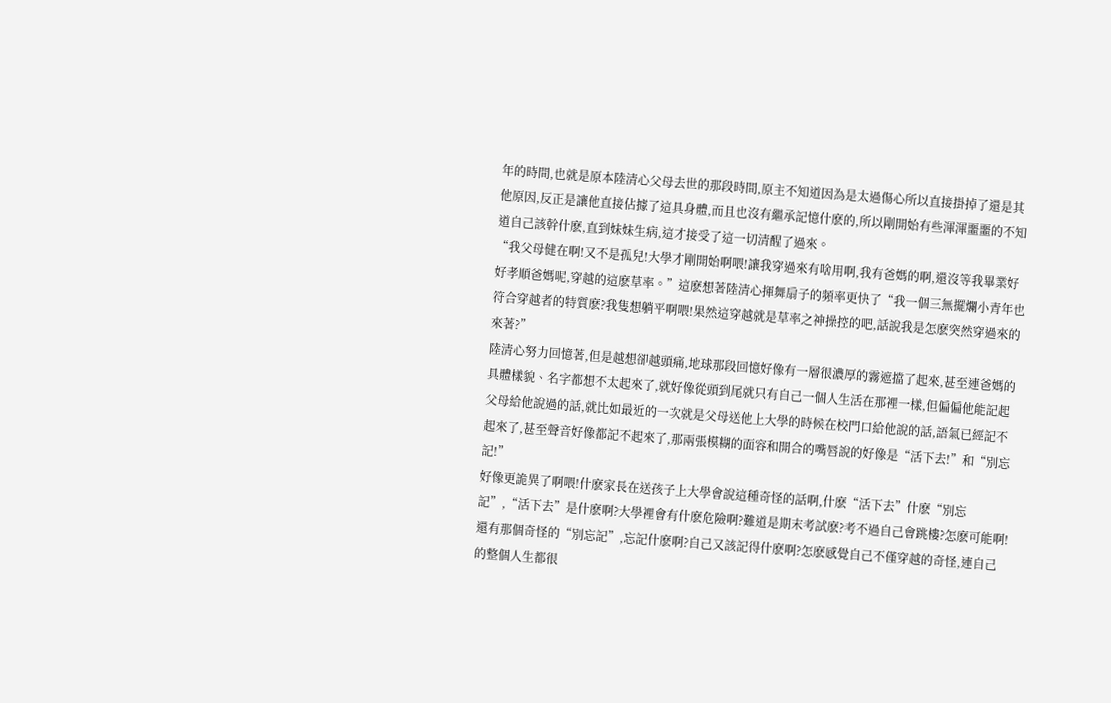年的時間,也就是原本陸清心父母去世的那段時間,原主不知道因為是太過傷心所以直接掛掉了還是其他原因,反正是讓他直接佔據了這具身體,而且也沒有繼承記憶什麽的,所以剛開始有些渾渾噩噩的不知道自己該幹什麽,直到妹妹生病,這才接受了這一切清醒了過來。
“我父母健在啊!又不是孤兒!大學才剛開始啊喂!讓我穿過來有啥用啊,我有爸媽的啊,還沒等我畢業好好孝順爸媽呢,穿越的這麽草率。”這麽想著陸清心揮舞扇子的頻率更快了“我一個三無擺爛小青年也符合穿越者的特質麽?我隻想躺平啊喂!果然這穿越就是草率之神操控的吧,話說我是怎麽突然穿過來的來著?”
陸清心努力回憶著,但是越想卻越頭痛,地球那段回憶好像有一層很濃厚的霧遮擋了起來,甚至連爸媽的具體樣貌、名字都想不太起來了,就好像從頭到尾就只有自己一個人生活在那裡一樣,但偏偏他能記起父母給他說過的話,就比如最近的一次就是父母送他上大學的時候在校門口給他說的話,語氣已經記不起來了,甚至聲音好像都記不起來了,那兩張模糊的面容和開合的嘴唇說的好像是“活下去!”和“別忘記!”
好像更詭異了啊喂!什麽家長在送孩子上大學會說這種奇怪的話啊,什麽“活下去”什麽“別忘記”,“活下去”是什麽啊?大學裡會有什麽危險啊?難道是期末考試麽?考不過自己會跳樓?怎麽可能啊!還有那個奇怪的“別忘記”,忘記什麽啊?自己又該記得什麽啊?怎麽感覺自己不僅穿越的奇怪,連自己的整個人生都很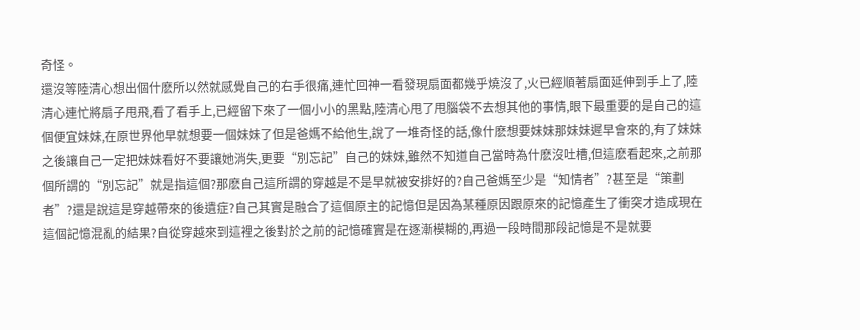奇怪。
還沒等陸清心想出個什麽所以然就感覺自己的右手很痛,連忙回神一看發現扇面都幾乎燒沒了,火已經順著扇面延伸到手上了,陸清心連忙將扇子甩飛,看了看手上,已經留下來了一個小小的黑點,陸清心甩了甩腦袋不去想其他的事情,眼下最重要的是自己的這個便宜妹妹,在原世界他早就想要一個妹妹了但是爸媽不給他生,說了一堆奇怪的話,像什麽想要妹妹那妹妹遲早會來的,有了妹妹之後讓自己一定把妹妹看好不要讓她消失,更要“別忘記”自己的妹妹,雖然不知道自己當時為什麽沒吐槽,但這麽看起來,之前那個所謂的“別忘記”就是指這個?那麽自己這所謂的穿越是不是早就被安排好的?自己爸媽至少是“知情者”?甚至是“策劃者”?還是說這是穿越帶來的後遺症?自己其實是融合了這個原主的記憶但是因為某種原因跟原來的記憶產生了衝突才造成現在這個記憶混亂的結果?自從穿越來到這裡之後對於之前的記憶確實是在逐漸模糊的,再過一段時間那段記憶是不是就要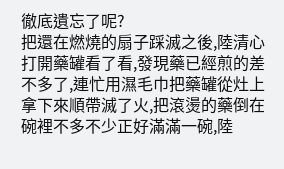徹底遺忘了呢?
把還在燃燒的扇子踩滅之後,陸清心打開藥罐看了看,發現藥已經煎的差不多了,連忙用濕毛巾把藥罐從灶上拿下來順帶滅了火,把滾燙的藥倒在碗裡不多不少正好滿滿一碗,陸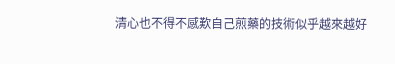清心也不得不感歎自己煎藥的技術似乎越來越好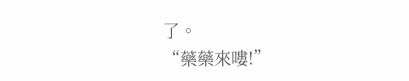了。
“藥藥來嘍!”